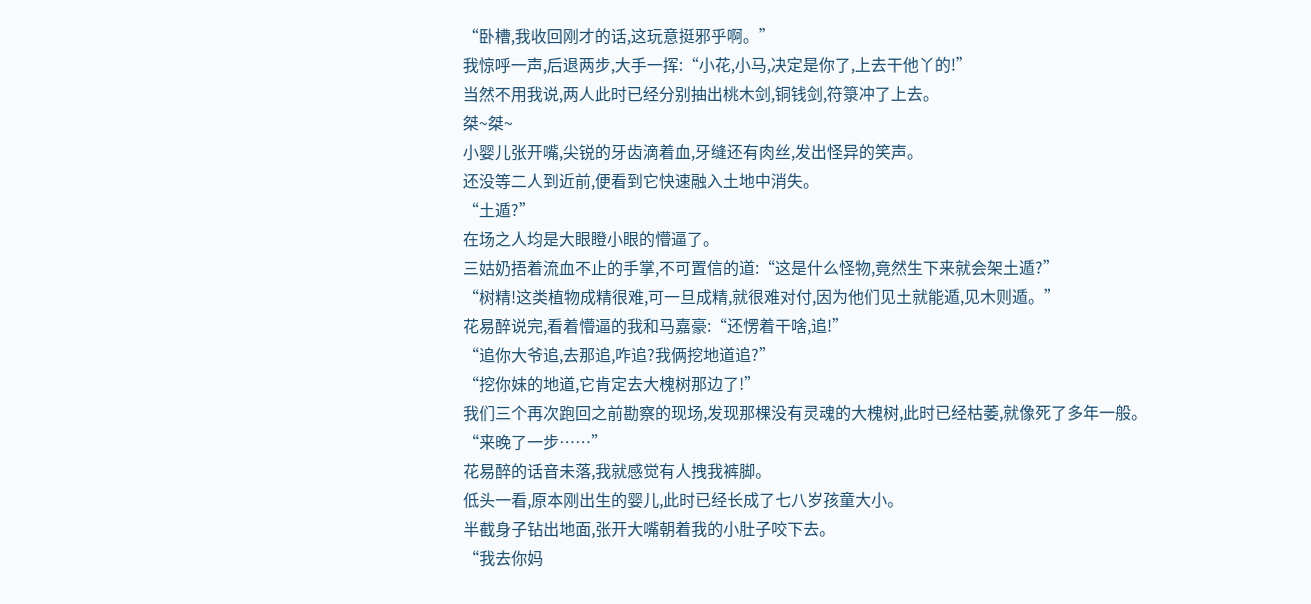“卧槽,我收回刚才的话,这玩意挺邪乎啊。”
我惊呼一声,后退两步,大手一挥:“小花,小马,决定是你了,上去干他丫的!”
当然不用我说,两人此时已经分别抽出桃木剑,铜钱剑,符箓冲了上去。
桀~桀~
小婴儿张开嘴,尖锐的牙齿滴着血,牙缝还有肉丝,发出怪异的笑声。
还没等二人到近前,便看到它快速融入土地中消失。
“土遁?”
在场之人均是大眼瞪小眼的懵逼了。
三姑奶捂着流血不止的手掌,不可置信的道:“这是什么怪物,竟然生下来就会架土遁?”
“树精!这类植物成精很难,可一旦成精,就很难对付,因为他们见土就能遁,见木则遁。”
花易醉说完,看着懵逼的我和马嘉豪:“还愣着干啥,追!”
“追你大爷追,去那追,咋追?我俩挖地道追?”
“挖你妹的地道,它肯定去大槐树那边了!”
我们三个再次跑回之前勘察的现场,发现那棵没有灵魂的大槐树,此时已经枯萎,就像死了多年一般。
“来晚了一步……”
花易醉的话音未落,我就感觉有人拽我裤脚。
低头一看,原本刚出生的婴儿,此时已经长成了七八岁孩童大小。
半截身子钻出地面,张开大嘴朝着我的小肚子咬下去。
“我去你妈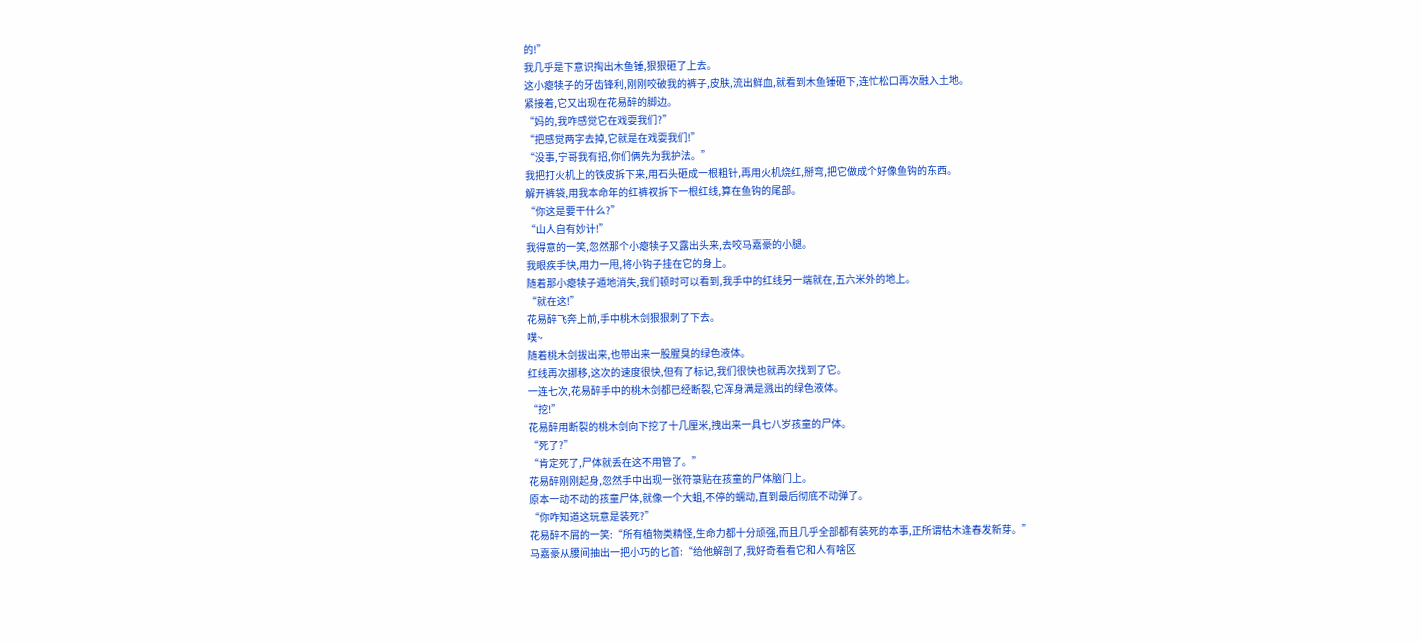的!”
我几乎是下意识掏出木鱼锤,狠狠砸了上去。
这小瘪犊子的牙齿锋利,刚刚咬破我的裤子,皮肤,流出鲜血,就看到木鱼锤砸下,连忙松口再次融入土地。
紧接着,它又出现在花易醉的脚边。
“妈的,我咋感觉它在戏耍我们?”
“把感觉两字去掉,它就是在戏耍我们!”
“没事,宁哥我有招,你们俩先为我护法。”
我把打火机上的铁皮拆下来,用石头砸成一根粗针,再用火机烧红,掰弯,把它做成个好像鱼钩的东西。
解开裤袋,用我本命年的红裤衩拆下一根红线,算在鱼钩的尾部。
“你这是要干什么?”
“山人自有妙计!”
我得意的一笑,忽然那个小瘪犊子又露出头来,去咬马嘉豪的小腿。
我眼疾手快,用力一甩,将小钩子挂在它的身上。
随着那小瘪犊子遁地消失,我们顿时可以看到,我手中的红线另一端就在,五六米外的地上。
“就在这!”
花易醉飞奔上前,手中桃木剑狠狠刺了下去。
噗~
随着桃木剑拔出来,也带出来一股腥臭的绿色液体。
红线再次挪移,这次的速度很快,但有了标记,我们很快也就再次找到了它。
一连七次,花易醉手中的桃木剑都已经断裂,它浑身满是溅出的绿色液体。
“挖!”
花易醉用断裂的桃木剑向下挖了十几厘米,拽出来一具七八岁孩童的尸体。
“死了?”
“肯定死了,尸体就丢在这不用管了。”
花易醉刚刚起身,忽然手中出现一张符箓贴在孩童的尸体脑门上。
原本一动不动的孩童尸体,就像一个大蛆,不停的蠕动,直到最后彻底不动弹了。
“你咋知道这玩意是装死?”
花易醉不屑的一笑:“所有植物类精怪,生命力都十分顽强,而且几乎全部都有装死的本事,正所谓枯木逢春发新芽。”
马嘉豪从腰间抽出一把小巧的匕首:“给他解剖了,我好奇看看它和人有啥区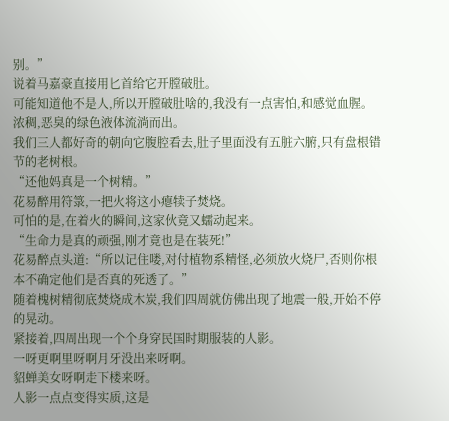别。”
说着马嘉豪直接用匕首给它开膛破肚。
可能知道他不是人,所以开膛破肚啥的,我没有一点害怕,和感觉血腥。
浓稠,恶臭的绿色液体流淌而出。
我们三人都好奇的朝向它腹腔看去,肚子里面没有五脏六腑,只有盘根错节的老树根。
“还他妈真是一个树精。”
花易醉用符箓,一把火将这小瘪犊子焚烧。
可怕的是,在着火的瞬间,这家伙竟又蠕动起来。
“生命力是真的顽强,刚才竟也是在装死!”
花易醉点头道:“所以记住喽,对付植物系精怪,必须放火烧尸,否则你根本不确定他们是否真的死透了。”
随着槐树精彻底焚烧成木炭,我们四周就仿佛出现了地震一般,开始不停的晃动。
紧接着,四周出现一个个身穿民国时期服装的人影。
一呀更啊里呀啊月牙没出来呀啊。
貂蝉美女呀啊走下楼来呀。
人影一点点变得实质,这是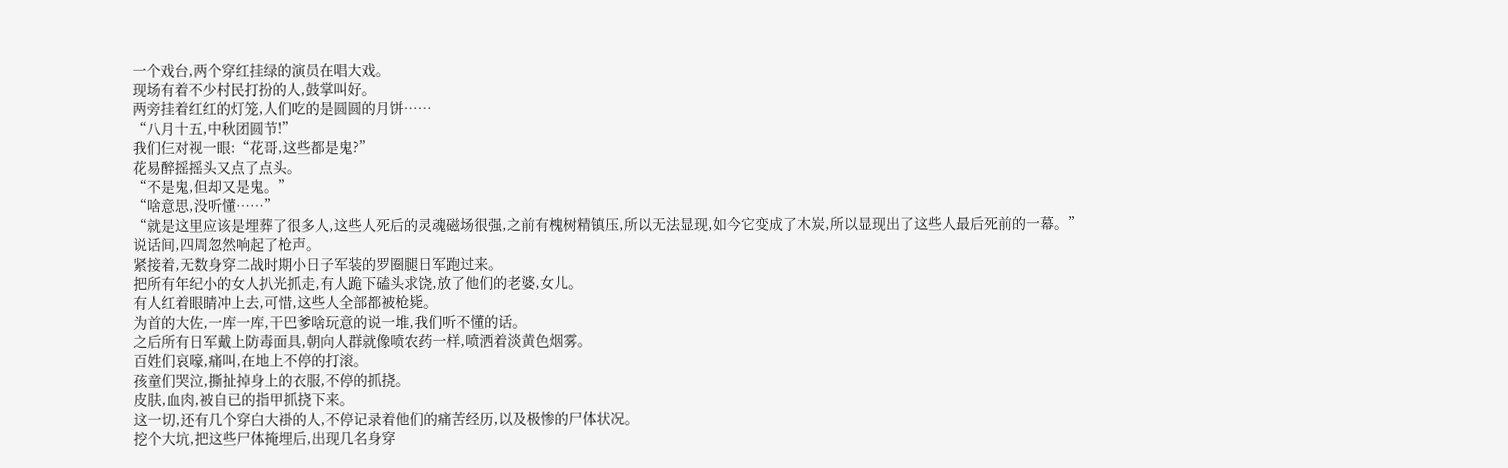一个戏台,两个穿红挂绿的演员在唱大戏。
现场有着不少村民打扮的人,鼓掌叫好。
两旁挂着红红的灯笼,人们吃的是圆圆的月饼……
“八月十五,中秋团圆节!”
我们仨对视一眼:“花哥,这些都是鬼?”
花易醉摇摇头又点了点头。
“不是鬼,但却又是鬼。”
“啥意思,没听懂……”
“就是这里应该是埋葬了很多人,这些人死后的灵魂磁场很强,之前有槐树精镇压,所以无法显现,如今它变成了木炭,所以显现出了这些人最后死前的一幕。”
说话间,四周忽然响起了枪声。
紧接着,无数身穿二战时期小日子军装的罗圈腿日军跑过来。
把所有年纪小的女人扒光抓走,有人跪下磕头求饶,放了他们的老婆,女儿。
有人红着眼睛冲上去,可惜,这些人全部都被枪毙。
为首的大佐,一库一库,干巴爹啥玩意的说一堆,我们听不懂的话。
之后所有日军戴上防毒面具,朝向人群就像喷农药一样,喷洒着淡黄色烟雾。
百姓们哀嚎,痛叫,在地上不停的打滚。
孩童们哭泣,撕扯掉身上的衣服,不停的抓挠。
皮肤,血肉,被自已的指甲抓挠下来。
这一切,还有几个穿白大褂的人,不停记录着他们的痛苦经历,以及极惨的尸体状况。
挖个大坑,把这些尸体掩埋后,出现几名身穿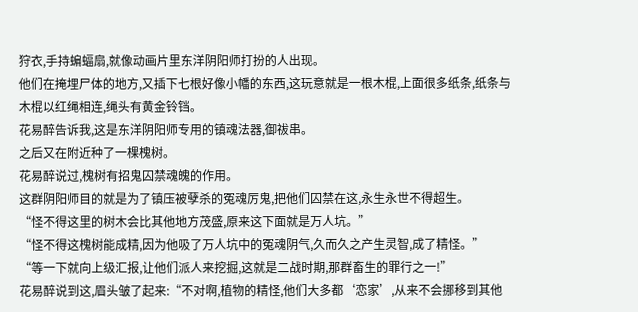狩衣,手持蝙蝠扇,就像动画片里东洋阴阳师打扮的人出现。
他们在掩埋尸体的地方,又插下七根好像小幡的东西,这玩意就是一根木棍,上面很多纸条,纸条与木棍以红绳相连,绳头有黄金铃铛。
花易醉告诉我,这是东洋阴阳师专用的镇魂法器,御祓串。
之后又在附近种了一棵槐树。
花易醉说过,槐树有招鬼囚禁魂魄的作用。
这群阴阳师目的就是为了镇压被孽杀的冤魂厉鬼,把他们囚禁在这,永生永世不得超生。
“怪不得这里的树木会比其他地方茂盛,原来这下面就是万人坑。”
“怪不得这槐树能成精,因为他吸了万人坑中的冤魂阴气,久而久之产生灵智,成了精怪。”
“等一下就向上级汇报,让他们派人来挖掘,这就是二战时期,那群畜生的罪行之一!”
花易醉说到这,眉头皱了起来:“不对啊,植物的精怪,他们大多都‘恋家’,从来不会挪移到其他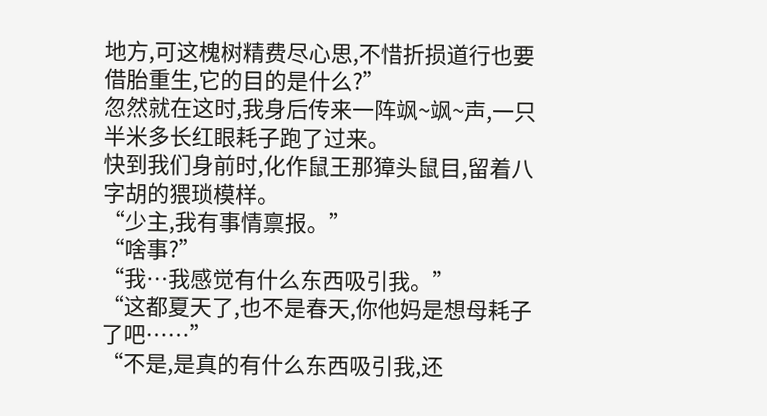地方,可这槐树精费尽心思,不惜折损道行也要借胎重生,它的目的是什么?”
忽然就在这时,我身后传来一阵飒~飒~声,一只半米多长红眼耗子跑了过来。
快到我们身前时,化作鼠王那獐头鼠目,留着八字胡的猥琐模样。
“少主,我有事情禀报。”
“啥事?”
“我…我感觉有什么东西吸引我。”
“这都夏天了,也不是春天,你他妈是想母耗子了吧……”
“不是,是真的有什么东西吸引我,还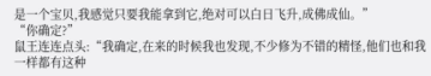是一个宝贝,我感觉只要我能拿到它,绝对可以白日飞升,成佛成仙。”
“你确定?”
鼠王连连点头:“我确定,在来的时候我也发现,不少修为不错的精怪,他们也和我一样都有这种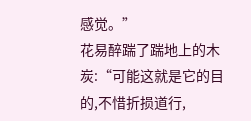感觉。”
花易醉踹了踹地上的木炭:“可能这就是它的目的,不惜折损道行,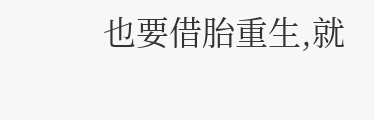也要借胎重生,就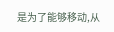是为了能够移动,从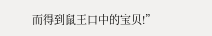而得到鼠王口中的宝贝!”